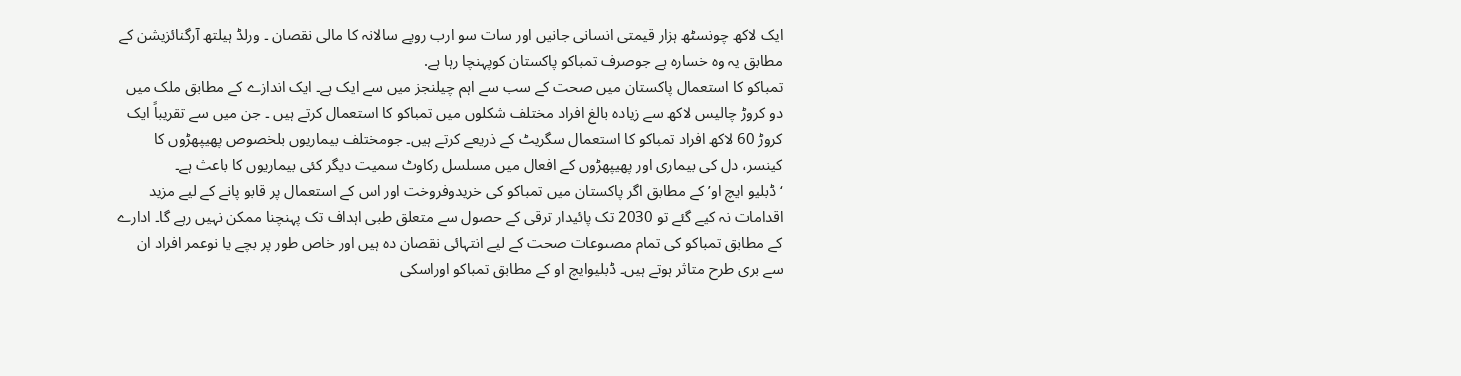ایک لاکھ چونسٹھ ہزار قیمتی انسانی جانیں اور سات سو ارب روپے سالانہ کا مالی نقصان ۔ ورلڈ ہیلتھ آرگنائزیشن کے مطابق یہ وہ خسارہ ہے جوصرف تمباکو پاکستان کوپہنچا رہا ہے.
تمباکو کا استعمال پاکستان میں صحت کے سب سے اہم چیلنجز میں سے ایک ہے۔ ایک اندازے کے مطابق ملک میں دو کروڑ چالیس لاکھ سے زیادہ بالغ افراد مختلف شکلوں میں تمباکو کا استعمال کرتے ہیں ۔ جن میں سے تقریباً ایک کروڑ 60 لاکھ افراد تمباکو کا استعمال سگریٹ کے ذریعے کرتے ہیں۔ جومختلف بیماریوں بلخصوص پھیپھڑوں کا کینسر، دل کی بیماری اور پھیپھڑوں کے افعال میں مسلسل رکاوٹ سمیت دیگر کئی بیماریوں کا باعث ہے۔
‘ڈبلیو ایچ او’ کے مطابق اگر پاکستان میں تمباکو کی خریدوفروخت اور اس کے استعمال پر قابو پانے کے لیے مزید اقدامات نہ کیے گئے تو 2030 تک پائیدار ترقی کے حصول سے متعلق طبی اہداف تک پہنچنا ممکن نہیں رہے گا۔ ادارے کے مطابق تمباکو کی تمام مصںوعات صحت کے لیے انتہائی نقصان دہ ہیں اور خاص طور پر بچے یا نوعمر افراد ان سے بری طرح متاثر ہوتے ہیں۔ ڈبلیوایچ او کے مطابق تمباکو اوراسکی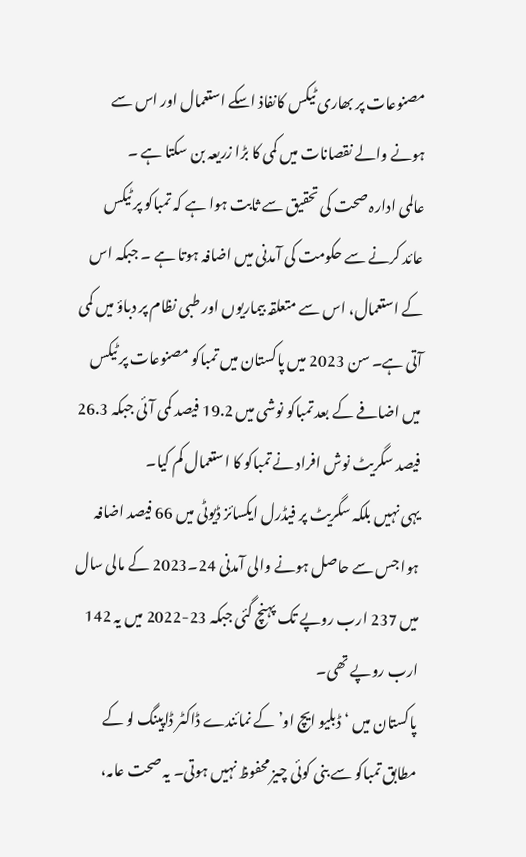مصنوعات پر بھاری ٹیکس کانفاذ اسکے استعمال اور اس سے ہونے والے نقصانات میں کمی کا بڑا زریعہ بن سکتا ہے ۔
عالمی ادارہ صحت کی تحقیق سے ثابت ہوا ہے کہ تمباکو پر ٹیکس عائد کرنے سے حکومت کی آمدنی میں اضافہ ہوتا ہے ۔ جبکہ اس کے استعمال، اس سے متعلقہ بیماریوں اور طبی نظام پر دباؤ میں کمی آتی ہے۔ سن 2023 میں پاکستان میں تمباکو مصنوعات پر ٹیکس میں اضافے کے بعد تمباکو نوشی میں 19.2 فیصد کمی آئی جبکہ 26.3 فیصد سگریٹ نوش افراد نے تمباکو کا استعمال کم کیا۔
یہی نہیں بلکہ سگریٹ پر فیڈرل ایکسائز ڈیوٹی میں 66 فیصد اضافہ ہوا جس سے حاصل ہونے والی آمدنی 24۔2023 کے مالی سال میں 237 ارب روپے تک پہنچ گئی جبکہ 23-2022 میں یہ 142 ارب روپے تھی۔
پاکستان میں ‘ڈبلیو ایچ او’ کے نمائندے ڈاکٹر ڈاپینگ لو کے مطابق تمباکو سے بنی کوئی چیز محفوظ نہیں ہوتی۔ یہ صحت عامہ،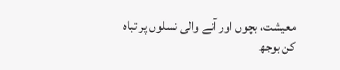معیشت، بچوں اور آنے والی نسلوں پر تباہ کن بوجھ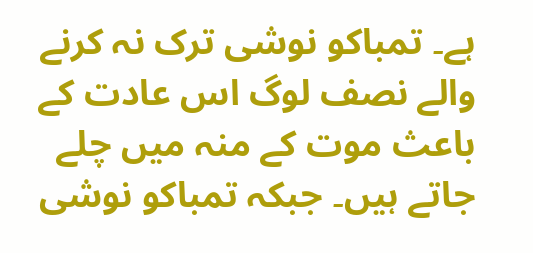ہے۔ تمباکو نوشی ترک نہ کرنے والے نصف لوگ اس عادت کے باعث موت کے منہ میں چلے جاتے ہیں۔ جبکہ تمباکو نوشی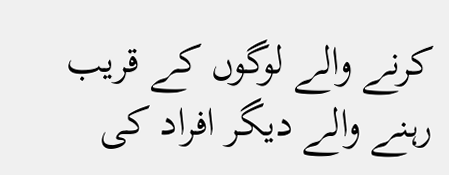کرنے والے لوگوں کے قریب رہنے والے دیگر افراد کی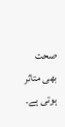صحت بھی متاثر ہوتی ہے۔